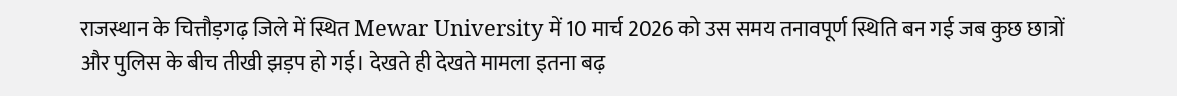राजस्थान के चित्तौड़गढ़ जिले में स्थित Mewar University में 10 मार्च 2026 को उस समय तनावपूर्ण स्थिति बन गई जब कुछ छात्रों और पुलिस के बीच तीखी झड़प हो गई। देखते ही देखते मामला इतना बढ़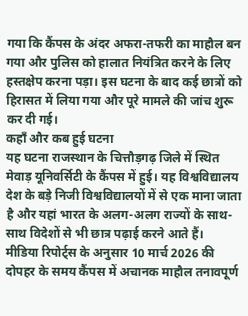गया कि कैंपस के अंदर अफरा-तफरी का माहौल बन गया और पुलिस को हालात नियंत्रित करने के लिए हस्तक्षेप करना पड़ा। इस घटना के बाद कई छात्रों को हिरासत में लिया गया और पूरे मामले की जांच शुरू कर दी गई।
कहाँ और कब हुई घटना
यह घटना राजस्थान के चित्तौड़गढ़ जिले में स्थित मेवाड़ यूनिवर्सिटी के कैंपस में हुई। यह विश्वविद्यालय देश के बड़े निजी विश्वविद्यालयों में से एक माना जाता है और यहां भारत के अलग-अलग राज्यों के साथ-साथ विदेशों से भी छात्र पढ़ाई करने आते हैं।
मीडिया रिपोर्ट्स के अनुसार 10 मार्च 2026 की दोपहर के समय कैंपस में अचानक माहौल तनावपूर्ण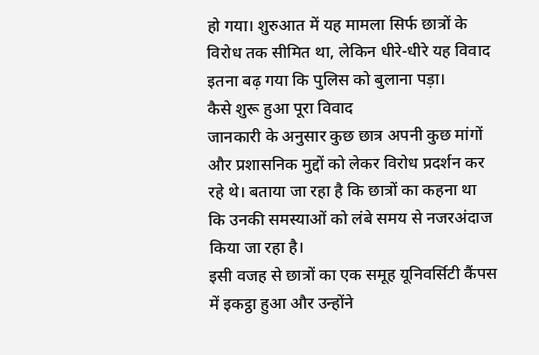हो गया। शुरुआत में यह मामला सिर्फ छात्रों के विरोध तक सीमित था, लेकिन धीरे-धीरे यह विवाद इतना बढ़ गया कि पुलिस को बुलाना पड़ा।
कैसे शुरू हुआ पूरा विवाद
जानकारी के अनुसार कुछ छात्र अपनी कुछ मांगों और प्रशासनिक मुद्दों को लेकर विरोध प्रदर्शन कर रहे थे। बताया जा रहा है कि छात्रों का कहना था कि उनकी समस्याओं को लंबे समय से नजरअंदाज किया जा रहा है।
इसी वजह से छात्रों का एक समूह यूनिवर्सिटी कैंपस में इकट्ठा हुआ और उन्होंने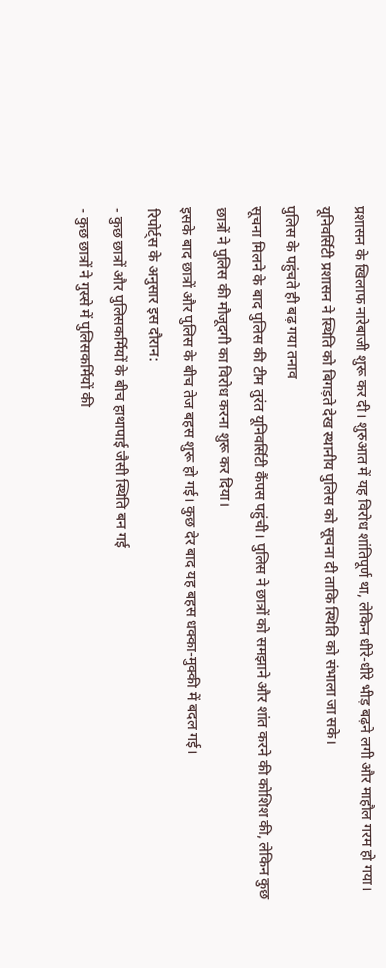प्रशासन के खिलाफ नारेबाजी शुरू कर दी। शुरुआत में यह विरोध शांतिपूर्ण था, लेकिन धीरे-धीरे भीड़ बढ़ने लगी और माहौल गरम हो गया।
यूनिवर्सिटी प्रशासन ने स्थिति को बिगड़ते देख स्थानीय पुलिस को सूचना दी ताकि स्थिति को संभाला जा सके।
पुलिस के पहुंचते ही बढ़ गया तनाव
सूचना मिलने के बाद पुलिस की टीम तुरंत यूनिवर्सिटी कैंपस पहुंची। पुलिस ने छात्रों को समझाने और शांत करने की कोशिश की, लेकिन कुछ छात्रों ने पुलिस की मौजूदगी का विरोध करना शुरू कर दिया।
इसके बाद छात्रों और पुलिस के बीच तेज बहस शुरू हो गई। कुछ देर बाद यह बहस धक्का-मुक्की में बदल गई।
रिपोर्ट्स के अनुसार इस दौरान:
- कुछ छात्रों और पुलिसकर्मियों के बीच हाथापाई जैसी स्थिति बन गई
- कुछ छात्रों ने गुस्से में पुलिसकर्मियों की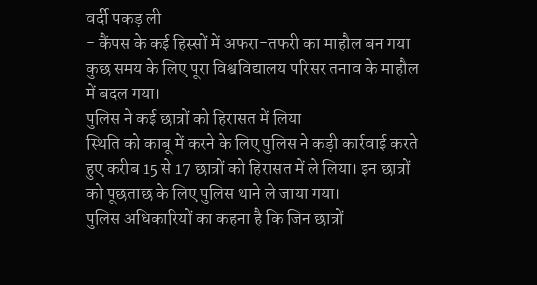वर्दी पकड़ ली
- कैंपस के कई हिस्सों में अफरा-तफरी का माहौल बन गया
कुछ समय के लिए पूरा विश्वविद्यालय परिसर तनाव के माहौल में बदल गया।
पुलिस ने कई छात्रों को हिरासत में लिया
स्थिति को काबू में करने के लिए पुलिस ने कड़ी कार्रवाई करते हुए करीब 15 से 17 छात्रों को हिरासत में ले लिया। इन छात्रों को पूछताछ के लिए पुलिस थाने ले जाया गया।
पुलिस अधिकारियों का कहना है कि जिन छात्रों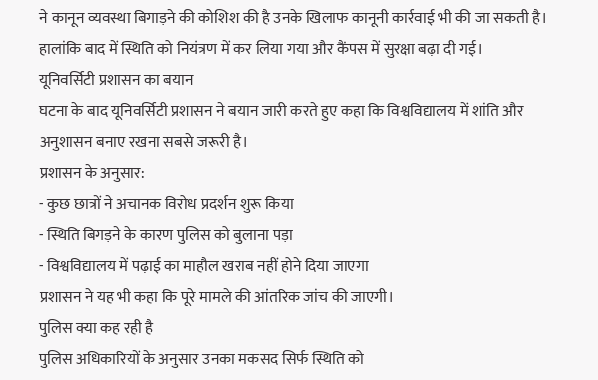ने कानून व्यवस्था बिगाड़ने की कोशिश की है उनके खिलाफ कानूनी कार्रवाई भी की जा सकती है।
हालांकि बाद में स्थिति को नियंत्रण में कर लिया गया और कैंपस में सुरक्षा बढ़ा दी गई।
यूनिवर्सिटी प्रशासन का बयान
घटना के बाद यूनिवर्सिटी प्रशासन ने बयान जारी करते हुए कहा कि विश्वविद्यालय में शांति और अनुशासन बनाए रखना सबसे जरूरी है।
प्रशासन के अनुसार:
- कुछ छात्रों ने अचानक विरोध प्रदर्शन शुरू किया
- स्थिति बिगड़ने के कारण पुलिस को बुलाना पड़ा
- विश्वविद्यालय में पढ़ाई का माहौल खराब नहीं होने दिया जाएगा
प्रशासन ने यह भी कहा कि पूरे मामले की आंतरिक जांच की जाएगी।
पुलिस क्या कह रही है
पुलिस अधिकारियों के अनुसार उनका मकसद सिर्फ स्थिति को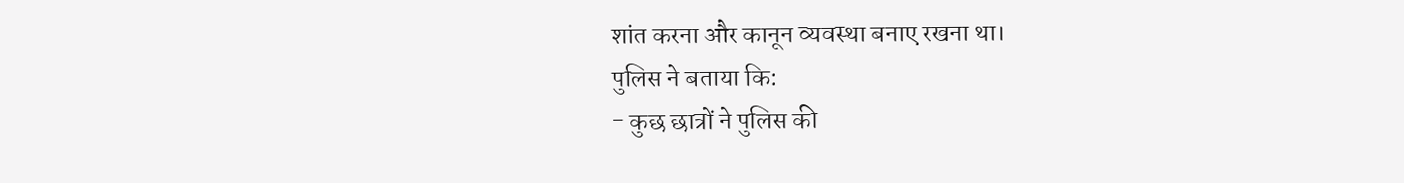शांत करना और कानून व्यवस्था बनाए रखना था।
पुलिस ने बताया कि:
- कुछ छात्रों ने पुलिस की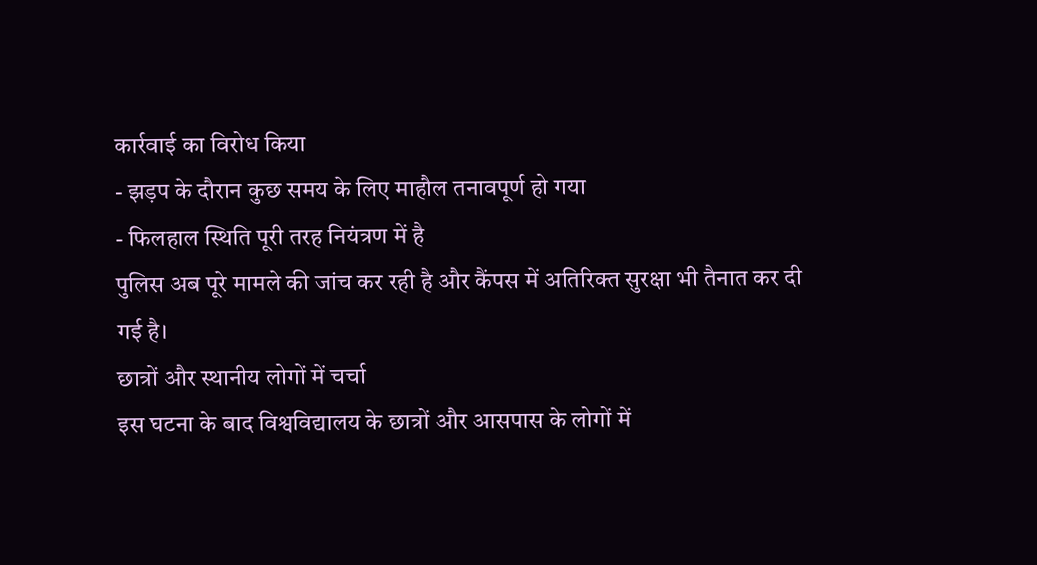कार्रवाई का विरोध किया
- झड़प के दौरान कुछ समय के लिए माहौल तनावपूर्ण हो गया
- फिलहाल स्थिति पूरी तरह नियंत्रण में है
पुलिस अब पूरे मामले की जांच कर रही है और कैंपस में अतिरिक्त सुरक्षा भी तैनात कर दी गई है।
छात्रों और स्थानीय लोगों में चर्चा
इस घटना के बाद विश्वविद्यालय के छात्रों और आसपास के लोगों में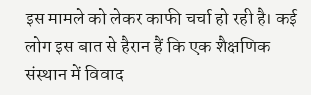इस मामले को लेकर काफी चर्चा हो रही है। कई लोग इस बात से हैरान हैं कि एक शैक्षणिक संस्थान में विवाद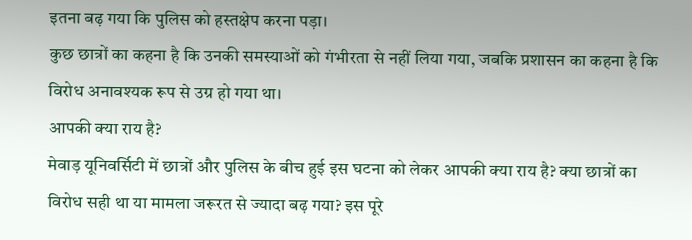इतना बढ़ गया कि पुलिस को हस्तक्षेप करना पड़ा।
कुछ छात्रों का कहना है कि उनकी समस्याओं को गंभीरता से नहीं लिया गया, जबकि प्रशासन का कहना है कि विरोध अनावश्यक रूप से उग्र हो गया था।
आपकी क्या राय है?
मेवाड़ यूनिवर्सिटी में छात्रों और पुलिस के बीच हुई इस घटना को लेकर आपकी क्या राय है? क्या छात्रों का विरोध सही था या मामला जरूरत से ज्यादा बढ़ गया? इस पूरे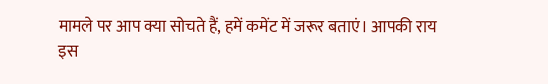मामले पर आप क्या सोचते हैं, हमें कमेंट में जरूर बताएं। आपकी राय इस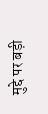मुद्दे पर बड़ी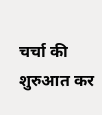चर्चा की शुरुआत कर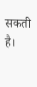सकती है।